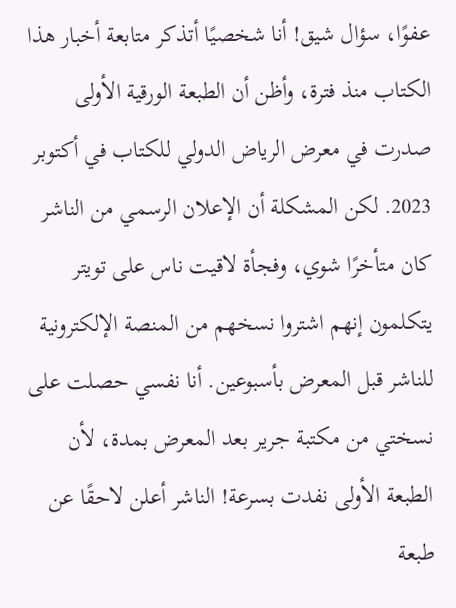عفوًا، سؤال شيق! أنا شخصيًا أتذكر متابعة أخبار هذا الكتاب منذ فترة، وأظن أن الطبعة الورقية الأولى صدرت في معرض الرياض الدولي للكتاب في أكتوبر 2023. لكن المشكلة أن الإعلان الرسمي من الناشر كان متأخرًا شوي، وفجأة لاقيت ناس على تويتر يتكلمون إنهم اشتروا نسخهم من المنصة الإلكترونية للناشر قبل المعرض بأسبوعين. أنا نفسي حصلت على نسختي من مكتبة جرير بعد المعرض بمدة، لأن الطبعة الأولى نفدت بسرعة! الناشر أعلن لاحقًا عن طبعة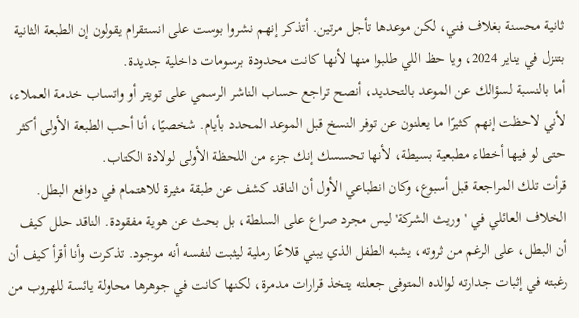ثانية محسنة بغلاف فني، لكن موعدها تأجل مرتين. أتذكر إنهم نشروا بوست على انستقرام يقولون إن الطبعة الثانية بتنزل في يناير 2024، ويا حظ اللي طلبوا منها لأنها كانت محدودة برسومات داخلية جديدة.
أما بالنسبة لسؤالك عن الموعد بالتحديد، أنصح تراجع حساب الناشر الرسمي على تويتر أو واتساب خدمة العملاء، لأني لاحظت إنهم كثيرًا ما يعلنون عن توفر النسخ قبل الموعد المحدد بأيام. شخصيًا، أنا أحب الطبعة الأولى أكثر حتى لو فيها أخطاء مطبعية بسيطة، لأنها تحسسك إنك جزء من اللحظة الأولى لولادة الكتاب.
قرأت تلك المراجعة قبل أسبوع، وكان انطباعي الأول أن الناقد كشف عن طبقة مثيرة للاهتمام في دوافع البطل.
الخلاف العائلي في 'وريث الشركة' ليس مجرد صراع على السلطة، بل بحث عن هوية مفقودة. الناقد حلل كيف أن البطل، على الرغم من ثروته، يشبه الطفل الذي يبني قلاعًا رملية ليثبت لنفسه أنه موجود. تذكرت وأنا أقرأ كيف أن رغبته في إثبات جدارته لوالده المتوفى جعلته يتخذ قرارات مدمرة، لكنها كانت في جوهرها محاولة يائسة للهروب من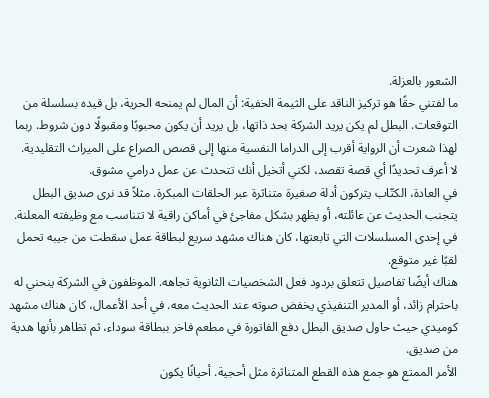الشعور بالعزلة.
ما لفتني حقًا هو تركيز الناقد على الثيمة الخفية: أن المال لم يمنحه الحرية، بل قيده بسلسلة من التوقعات. البطل لم يكن يريد الشركة بحد ذاتها، بل يريد أن يكون محبوبًا ومقبولًا دون شروط. ربما لهذا شعرت أن الرواية أقرب إلى الدراما النفسية منها إلى قصص الصراع على الميراث التقليدية.
لا أعرف تحديدًا أي قصة تقصد، لكني أتخيل أنك تتحدث عن عمل درامي مشوق.
في العادة، الكتّاب يتركون أدلة صغيرة متناثرة عبر الحلقات المبكرة. مثلاً قد نرى صديق البطل يتجنب الحديث عن عائلته، أو يظهر بشكل مفاجئ في أماكن راقية لا تتناسب مع وظيفته المعلنة. في إحدى المسلسلات التي تابعتها، كان هناك مشهد سريع لبطاقة عمل سقطت من جيبه تحمل لقبًا غير متوقع.
هناك أيضًا تفاصيل تتعلق بردود فعل الشخصيات الثانوية تجاهه. الموظفون في الشركة ينحني له باحترام زائد، أو المدير التنفيذي يخفض صوته عند الحديث معه. في أحد الأعمال، كان هناك مشهد كوميدي حيث حاول صديق البطل دفع الفاتورة في مطعم فاخر ببطاقة سوداء، ثم تظاهر بأنها هدية من صديق.
الأمر الممتع هو جمع هذه القطع المتناثرة مثل أحجية. أحيانًا يكون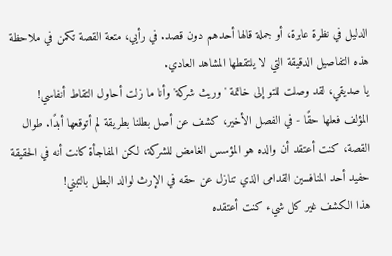الدليل في نظرة عابرة، أو جملة قالها أحدهم دون قصد. في رأيي، متعة القصة تكمن في ملاحظة هذه التفاصيل الدقيقة التي لا يلتقطها المشاهد العادي.
يا صديقي، لقد وصلت للتو إلى خاتمة 'وريث شركة' وأنا ما زلت أحاول التقاط أنفاسي!
المؤلف فعلها حقًا - في الفصل الأخير، كشف عن أصل بطلنا بطريقة لم أتوقعها أبدًا. طوال القصة، كنت أعتقد أن والده هو المؤسس الغامض للشركة، لكن المفاجأة كانت أنه في الحقيقة حفيد أحد المنافسين القدامى الذي تنازل عن حقه في الإرث لوالد البطل بالتبني!
هذا الكشف غير كل شيء كنت أعتقده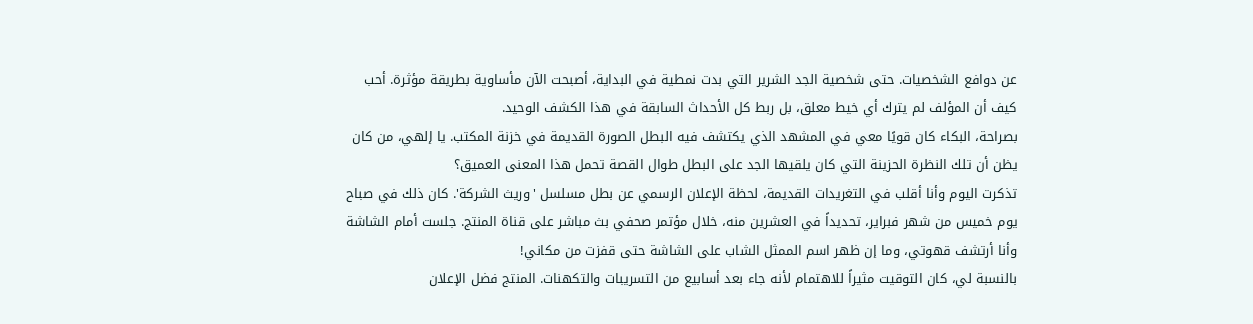عن دوافع الشخصيات. حتى شخصية الجد الشرير التي بدت نمطية في البداية، أصبحت الآن مأساوية بطريقة مؤثرة. أحب كيف أن المؤلف لم يترك أي خيط معلق، بل ربط كل الأحداث السابقة في هذا الكشف الوحيد.
بصراحة، البكاء كان قويًا معي في المشهد الذي يكتشف فيه البطل الصورة القديمة في خزنة المكتب. يا إلهي، من كان يظن أن تلك النظرة الحزينة التي كان يلقيها الجد على البطل طوال القصة تحمل هذا المعنى العميق؟
تذكرت اليوم وأنا أقلب في التغريدات القديمة، لحظة الإعلان الرسمي عن بطل مسلسل 'وريث الشركة'. كان ذلك في صباح يوم خميس من شهر فبراير، تحديداً في العشرين منه، خلال مؤتمر صحفي بث مباشر على قناة المنتج. جلست أمام الشاشة وأنا أرتشف قهوتي، وما إن ظهر اسم الممثل الشاب على الشاشة حتى قفزت من مكاني!
بالنسبة لي، كان التوقيت مثيراً للاهتمام لأنه جاء بعد أسابيع من التسريبات والتكهنات. المنتج فضل الإعلان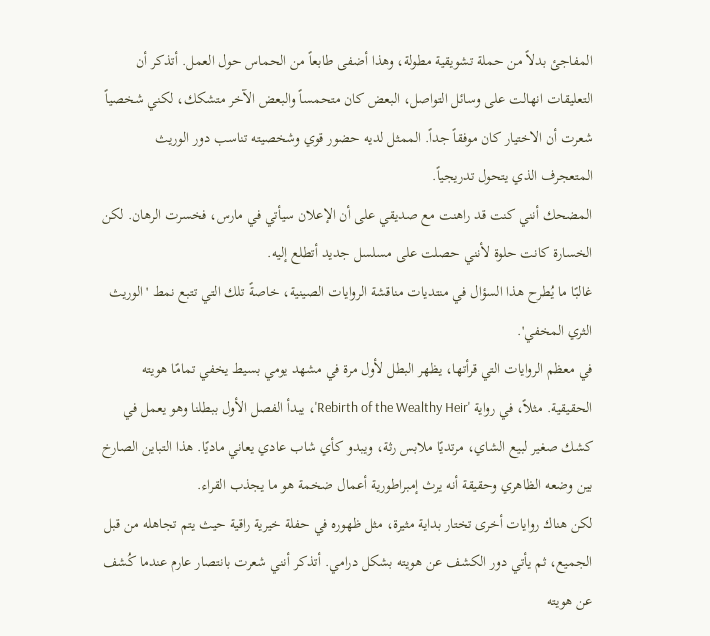المفاجئ بدلاً من حملة تشويقية مطولة، وهذا أضفى طابعاً من الحماس حول العمل. أتذكر أن التعليقات انهالت على وسائل التواصل، البعض كان متحمساً والبعض الآخر متشكك، لكني شخصياً شعرت أن الاختيار كان موفقاً جداً. الممثل لديه حضور قوي وشخصيته تناسب دور الوريث المتعجرف الذي يتحول تدريجياً.
المضحك أنني كنت قد راهنت مع صديقي على أن الإعلان سيأتي في مارس، فخسرت الرهان. لكن الخسارة كانت حلوة لأنني حصلت على مسلسل جديد أتطلع إليه.
غالبًا ما يُطرح هذا السؤال في منتديات مناقشة الروايات الصينية، خاصةً تلك التي تتبع نمط 'الوريث الثري المخفي'.
في معظم الروايات التي قرأتها، يظهر البطل لأول مرة في مشهد يومي بسيط يخفي تمامًا هويته الحقيقية. مثلاً، في رواية 'Rebirth of the Wealthy Heir'، يبدأ الفصل الأول ببطلنا وهو يعمل في كشك صغير لبيع الشاي، مرتديًا ملابس رثة، ويبدو كأي شاب عادي يعاني ماديًا. هذا التباين الصارخ بين وضعه الظاهري وحقيقة أنه يرث إمبراطورية أعمال ضخمة هو ما يجذب القراء.
لكن هناك روايات أخرى تختار بداية مثيرة، مثل ظهوره في حفلة خيرية راقية حيث يتم تجاهله من قبل الجميع، ثم يأتي دور الكشف عن هويته بشكل درامي. أتذكر أنني شعرت بانتصار عارم عندما كُشف عن هويته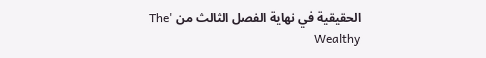الحقيقية في نهاية الفصل الثالث من 'The Wealthy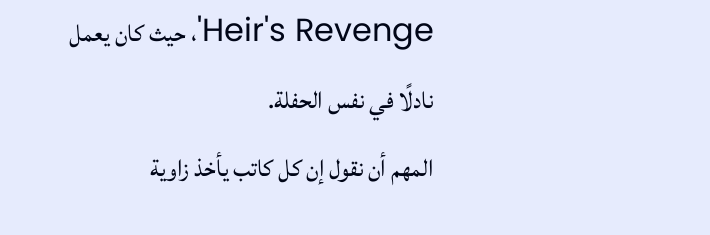Heir's Revenge'، حيث كان يعمل نادلًا في نفس الحفلة.
المهم أن نقول إن كل كاتب يأخذ زاوية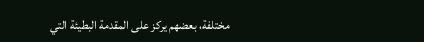مختلفة، بعضهم يركز على المقدمة البطيئة التي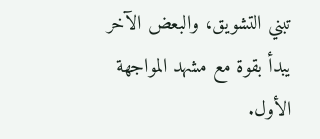تبني التشويق، والبعض الآخر يبدأ بقوة مع مشهد المواجهة الأول.